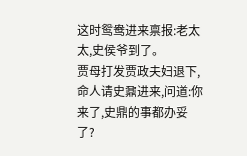这时鸳鸯进来禀报:老太太,史侯爷到了。
贾母打发贾政夫妇退下,命人请史鼐进来,问道:你来了,史鼎的事都办妥了?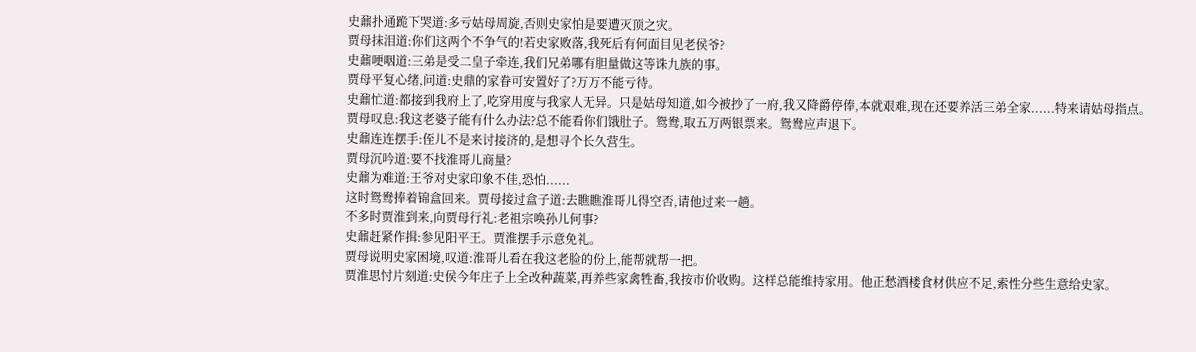史鼐扑通跪下哭道:多亏姑母周旋,否则史家怕是要遭灭顶之灾。
贾母抹泪道:你们这两个不争气的!若史家败落,我死后有何面目见老侯爷?
史鼐哽咽道:三弟是受二皇子牵连,我们兄弟哪有胆量做这等诛九族的事。
贾母平复心绪,问道:史鼎的家眷可安置好了?万万不能亏待。
史鼐忙道:都接到我府上了,吃穿用度与我家人无异。只是姑母知道,如今被抄了一府,我又降爵停俸,本就艰难,现在还要养活三弟全家......特来请姑母指点。
贾母叹息:我这老婆子能有什么办法?总不能看你们饿肚子。鸳鸯,取五万两银票来。鸳鸯应声退下。
史鼐连连摆手:侄儿不是来讨接济的,是想寻个长久营生。
贾母沉吟道:要不找淮哥儿商量?
史鼐为难道:王爷对史家印象不佳,恐怕......
这时鸳鸯捧着锦盒回来。贾母接过盒子道:去瞧瞧淮哥儿得空否,请他过来一趟。
不多时贾淮到来,向贾母行礼:老祖宗唤孙儿何事?
史鼐赶紧作揖:参见阳平王。贾淮摆手示意免礼。
贾母说明史家困境,叹道:淮哥儿看在我这老脸的份上,能帮就帮一把。
贾淮思忖片刻道:史侯今年庄子上全改种蔬菜,再养些家禽牲畜,我按市价收购。这样总能维持家用。他正愁酒楼食材供应不足,索性分些生意给史家。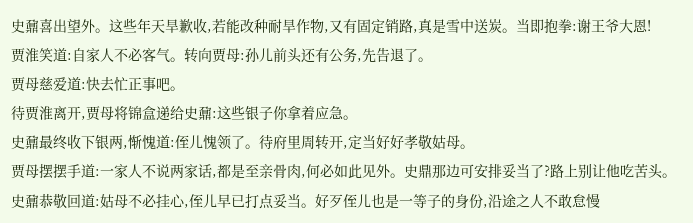史鼐喜出望外。这些年天旱歉收,若能改种耐旱作物,又有固定销路,真是雪中送炭。当即抱拳:谢王爷大恩!
贾淮笑道:自家人不必客气。转向贾母:孙儿前头还有公务,先告退了。
贾母慈爱道:快去忙正事吧。
待贾淮离开,贾母将锦盒递给史鼐:这些银子你拿着应急。
史鼐最终收下银两,惭愧道:侄儿愧领了。待府里周转开,定当好好孝敬姑母。
贾母摆摆手道:一家人不说两家话,都是至亲骨肉,何必如此见外。史鼎那边可安排妥当了?路上别让他吃苦头。
史鼐恭敬回道:姑母不必挂心,侄儿早已打点妥当。好歹侄儿也是一等子的身份,沿途之人不敢怠慢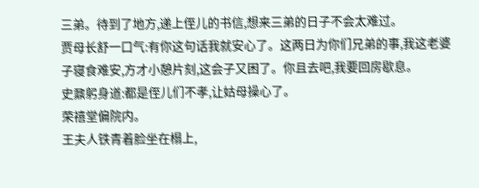三弟。待到了地方,递上侄儿的书信,想来三弟的日子不会太难过。
贾母长舒一口气:有你这句话我就安心了。这两日为你们兄弟的事,我这老婆子寝食难安,方才小憩片刻,这会子又困了。你且去吧,我要回房歇息。
史鼐躬身道:都是侄儿们不孝,让姑母操心了。
荣禧堂偏院内。
王夫人铁青着脸坐在榻上,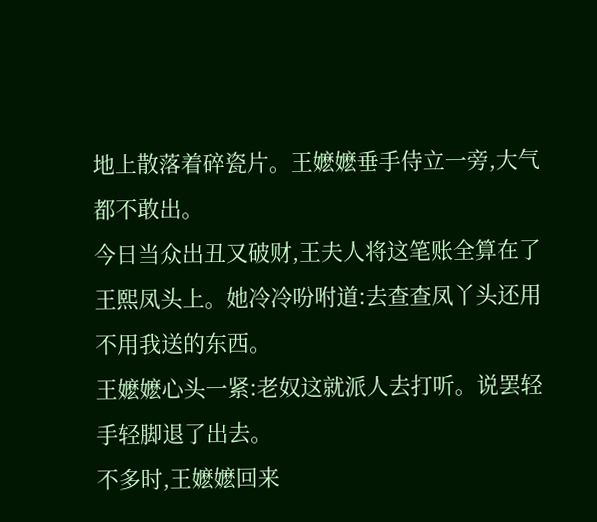地上散落着碎瓷片。王嬷嬷垂手侍立一旁,大气都不敢出。
今日当众出丑又破财,王夫人将这笔账全算在了王熙凤头上。她冷冷吩咐道:去查查凤丫头还用不用我送的东西。
王嬷嬷心头一紧:老奴这就派人去打听。说罢轻手轻脚退了出去。
不多时,王嬷嬷回来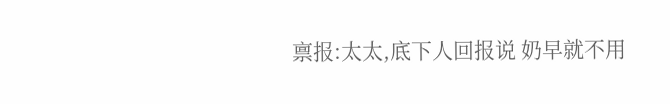禀报:太太,底下人回报说 奶早就不用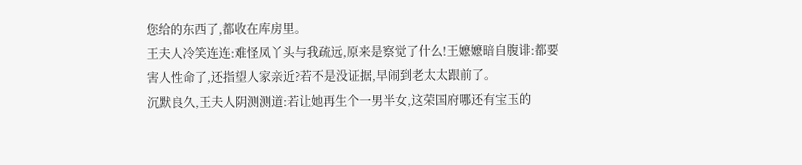您给的东西了,都收在库房里。
王夫人冷笑连连:难怪凤丫头与我疏远,原来是察觉了什么!王嬷嬷暗自腹诽:都要害人性命了,还指望人家亲近?若不是没证据,早闹到老太太跟前了。
沉默良久,王夫人阴测测道:若让她再生个一男半女,这荣国府哪还有宝玉的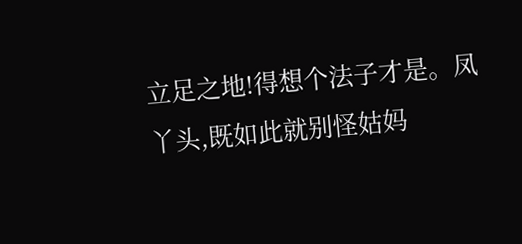立足之地!得想个法子才是。凤丫头,既如此就别怪姑妈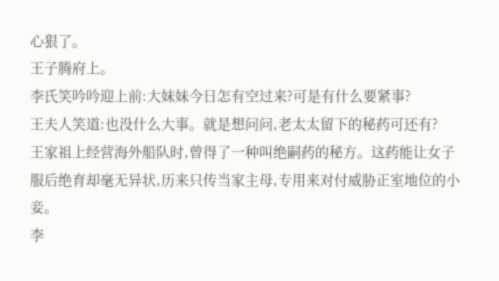心狠了。
王子腾府上。
李氏笑吟吟迎上前:大妹妹今日怎有空过来?可是有什么要紧事?
王夫人笑道:也没什么大事。就是想问问,老太太留下的秘药可还有?
王家祖上经营海外船队时,曾得了一种叫绝嗣药的秘方。这药能让女子服后绝育却毫无异状,历来只传当家主母,专用来对付威胁正室地位的小妾。
李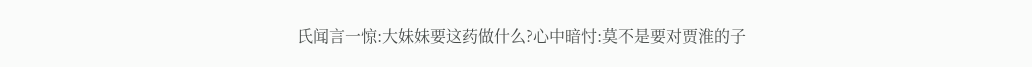氏闻言一惊:大妹妹要这药做什么?心中暗忖:莫不是要对贾淮的子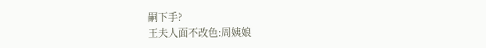嗣下手?
王夫人面不改色:周姨娘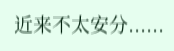近来不太安分......